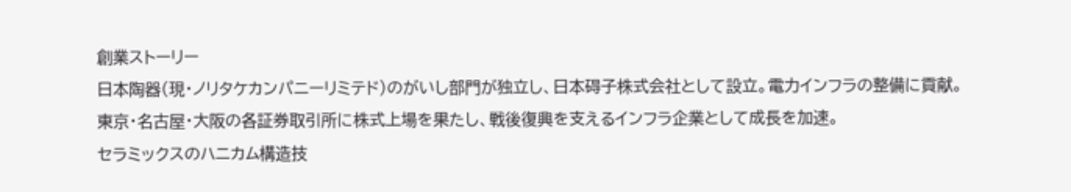創業ストーリー
日本陶器(現・ノリタケカンパニーリミテド)のがいし部門が独立し、日本碍子株式会社として設立。電力インフラの整備に貢献。
東京・名古屋・大阪の各証券取引所に株式上場を果たし、戦後復興を支えるインフラ企業として成長を加速。
セラミックスのハニカム構造技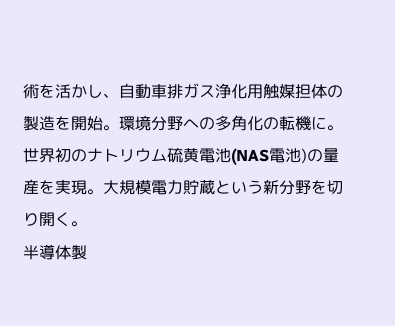術を活かし、自動車排ガス浄化用触媒担体の製造を開始。環境分野への多角化の転機に。
世界初のナトリウム硫黄電池(NAS電池)の量産を実現。大規模電力貯蔵という新分野を切り開く。
半導体製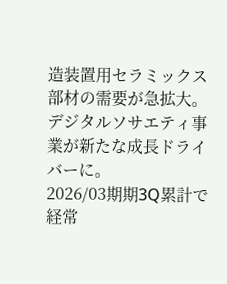造装置用セラミックス部材の需要が急拡大。デジタルソサエティ事業が新たな成長ドライバーに。
2026/03期期3Q累計で経常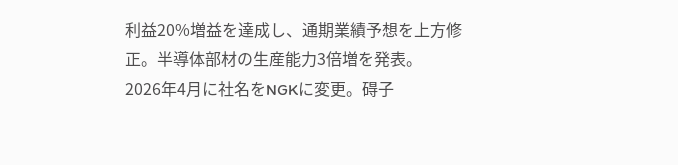利益20%増益を達成し、通期業績予想を上方修正。半導体部材の生産能力3倍増を発表。
2026年4月に社名をNGKに変更。碍子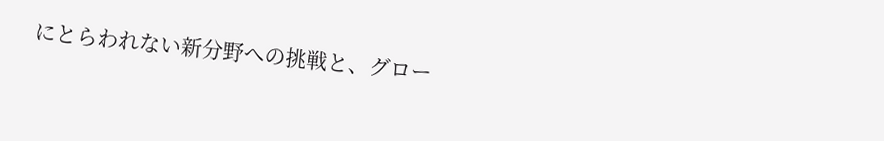にとらわれない新分野への挑戦と、グロー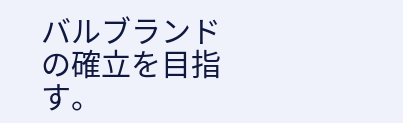バルブランドの確立を目指す。